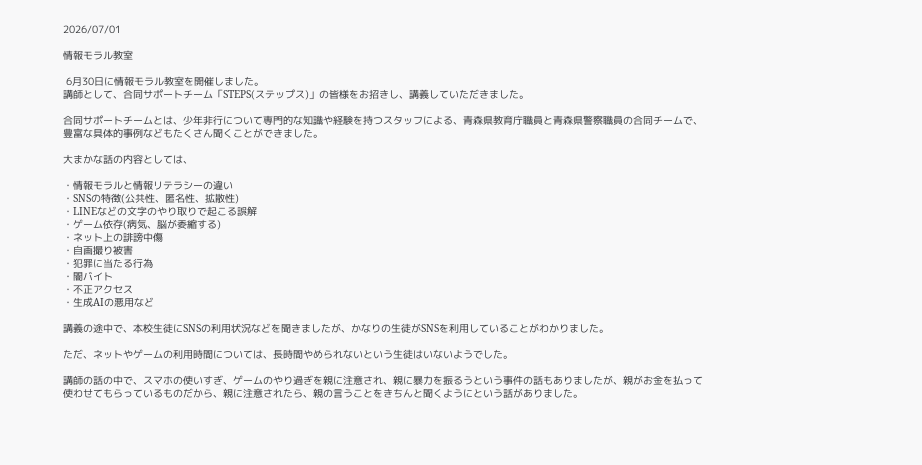2026/07/01

情報モラル教室

 6月30日に情報モラル教室を開催しました。
講師として、合同サポートチーム「STEPS(ステップス)」の皆様をお招きし、講義していただきました。

合同サポートチームとは、少年非行について専門的な知識や経験を持つスタッフによる、青森県教育庁職員と青森県警察職員の合同チームで、豊富な具体的事例などもたくさん聞くことができました。

大まかな話の内容としては、

・情報モラルと情報リテラシーの違い
・SNSの特徴(公共性、匿名性、拡散性)
・LINEなどの文字のやり取りで起こる誤解
・ゲーム依存(病気、脳が委縮する)
・ネット上の誹謗中傷
・自画撮り被害
・犯罪に当たる行為
・闇バイト
・不正アクセス
・生成AIの悪用など

講義の途中で、本校生徒にSNSの利用状況などを聞きましたが、かなりの生徒がSNSを利用していることがわかりました。

ただ、ネットやゲームの利用時間については、長時間やめられないという生徒はいないようでした。

講師の話の中で、スマホの使いすぎ、ゲームのやり過ぎを親に注意され、親に暴力を振るうという事件の話もありましたが、親がお金を払って使わせてもらっているものだから、親に注意されたら、親の言うことをきちんと聞くようにという話がありました。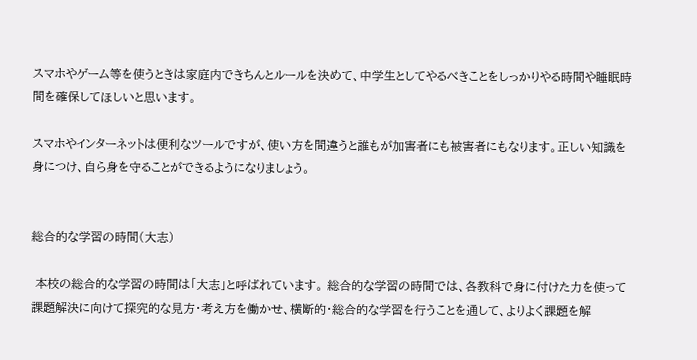スマホやゲーム等を使うときは家庭内できちんとルールを決めて、中学生としてやるべきことをしっかりやる時間や睡眠時間を確保してほしいと思います。

スマホやインターネットは便利なツールですが、使い方を間違うと誰もが加害者にも被害者にもなります。正しい知識を身につけ、自ら身を守ることができるようになりましょう。


総合的な学習の時間(大志)

 本校の総合的な学習の時間は「大志」と呼ばれています。 総合的な学習の時間では、各教科で身に付けた力を使って課題解決に向けて探究的な見方・考え方を働かせ、横断的・総合的な学習を行うことを通して、よりよく課題を解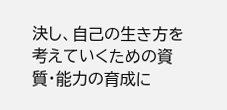決し、自己の生き方を考えていくための資質・能力の育成に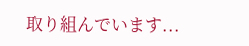取り組んでいます...